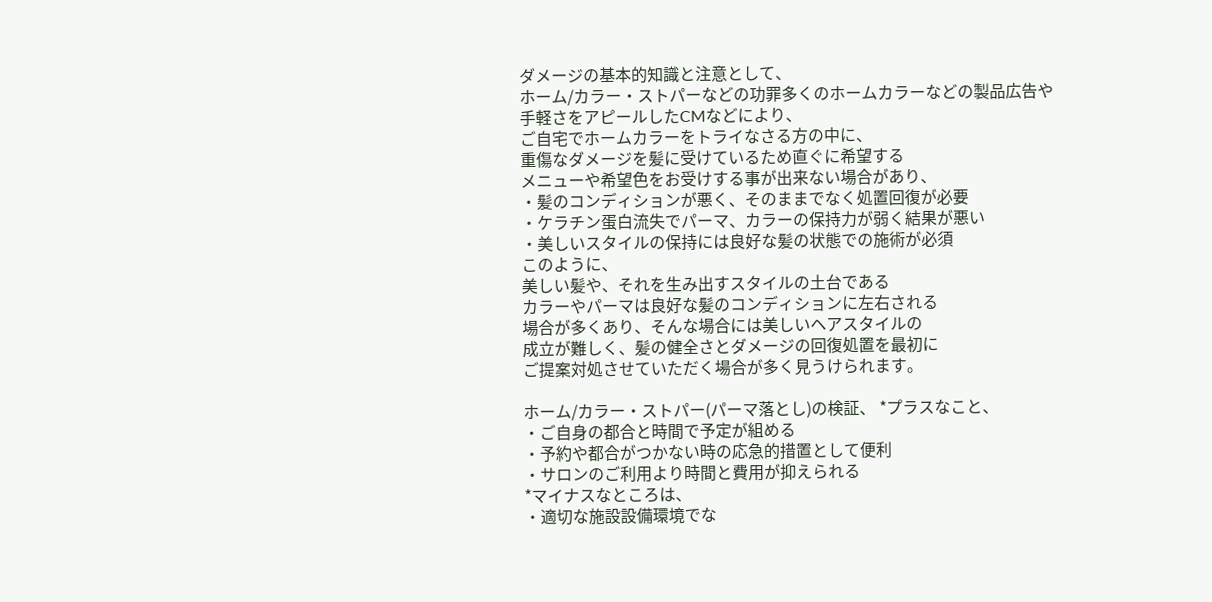ダメージの基本的知識と注意として、
ホーム/カラー・ストパーなどの功罪多くのホームカラーなどの製品広告や
手軽さをアピールしたCMなどにより、
ご自宅でホームカラーをトライなさる方の中に、
重傷なダメージを髪に受けているため直ぐに希望する
メニューや希望色をお受けする事が出来ない場合があり、
・髪のコンディションが悪く、そのままでなく処置回復が必要
・ケラチン蛋白流失でパーマ、カラーの保持力が弱く結果が悪い
・美しいスタイルの保持には良好な髪の状態での施術が必須
このように、
美しい髪や、それを生み出すスタイルの土台である
カラーやパーマは良好な髪のコンディションに左右される
場合が多くあり、そんな場合には美しいヘアスタイルの
成立が難しく、髪の健全さとダメージの回復処置を最初に
ご提案対処させていただく場合が多く見うけられます。

ホーム/カラー・ストパー(パーマ落とし)の検証、 *プラスなこと、
・ご自身の都合と時間で予定が組める
・予約や都合がつかない時の応急的措置として便利
・サロンのご利用より時間と費用が抑えられる
*マイナスなところは、
・適切な施設設備環境でな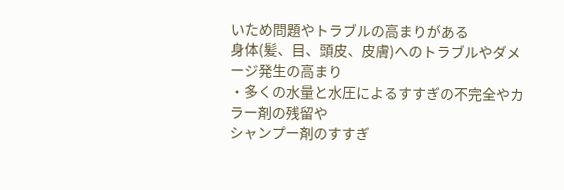いため問題やトラブルの高まりがある
身体(髪、目、頭皮、皮膚)へのトラブルやダメージ発生の高まり
・多くの水量と水圧によるすすぎの不完全やカラー剤の残留や
シャンプー剤のすすぎ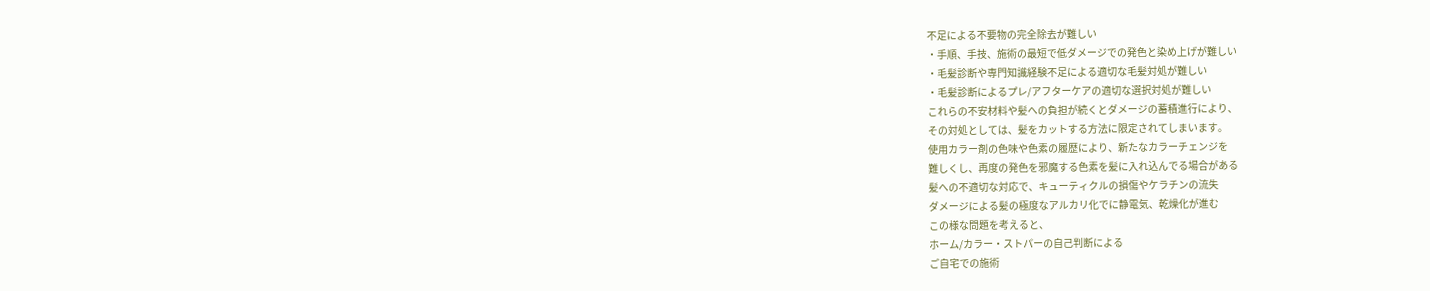不足による不要物の完全除去が難しい
・手順、手技、施術の最短で低ダメージでの発色と染め上げが難しい
・毛髪診断や専門知識経験不足による適切な毛髪対処が難しい
・毛髪診断によるプレ/アフターケアの適切な選択対処が難しい
これらの不安材料や髪への負担が続くとダメージの蓄積進行により、
その対処としては、髪をカットする方法に限定されてしまいます。
使用カラー剤の色味や色素の履歴により、新たなカラーチェンジを
難しくし、再度の発色を邪魔する色素を髪に入れ込んでる場合がある
髪への不適切な対応で、キューティクルの損傷やケラチンの流失
ダメージによる髪の極度なアルカリ化でに静電気、乾燥化が進む
この様な問題を考えると、
ホーム/カラー・ストパーの自己判断による
ご自宅での施術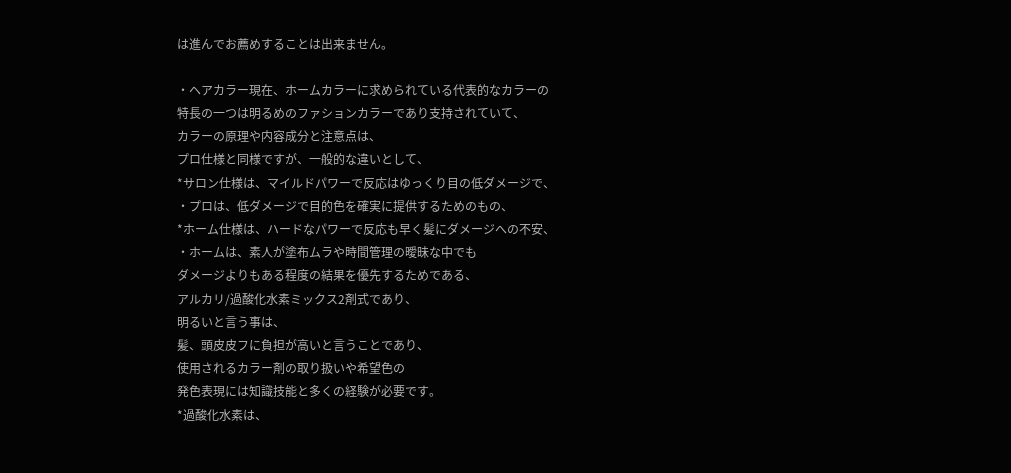は進んでお薦めすることは出来ません。

・ヘアカラー現在、ホームカラーに求められている代表的なカラーの
特長の一つは明るめのファションカラーであり支持されていて、
カラーの原理や内容成分と注意点は、
プロ仕様と同様ですが、一般的な違いとして、
*サロン仕様は、マイルドパワーで反応はゆっくり目の低ダメージで、
・プロは、低ダメージで目的色を確実に提供するためのもの、
*ホーム仕様は、ハードなパワーで反応も早く髪にダメージへの不安、
・ホームは、素人が塗布ムラや時間管理の曖昧な中でも
ダメージよりもある程度の結果を優先するためである、
アルカリ/過酸化水素ミックス2剤式であり、
明るいと言う事は、
髪、頭皮皮フに負担が高いと言うことであり、
使用されるカラー剤の取り扱いや希望色の
発色表現には知識技能と多くの経験が必要です。
*過酸化水素は、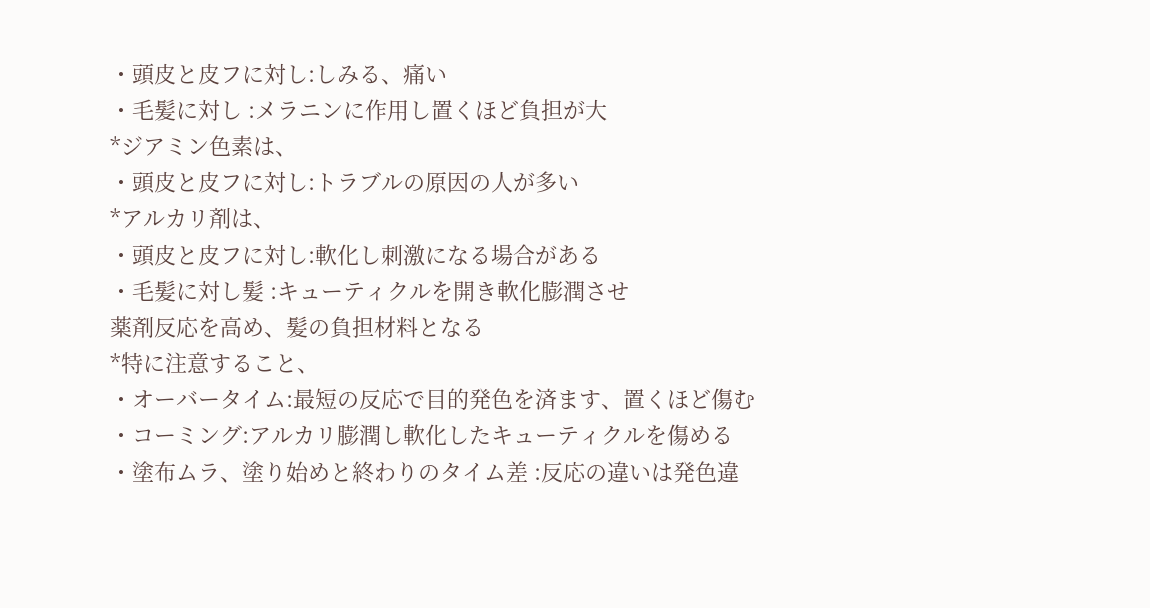・頭皮と皮フに対し:しみる、痛い
・毛髪に対し :メラニンに作用し置くほど負担が大
*ジアミン色素は、
・頭皮と皮フに対し:トラブルの原因の人が多い
*アルカリ剤は、
・頭皮と皮フに対し:軟化し刺激になる場合がある
・毛髪に対し髪 :キューティクルを開き軟化膨潤させ
薬剤反応を高め、髪の負担材料となる
*特に注意すること、
・オーバータイム:最短の反応で目的発色を済ます、置くほど傷む
・コーミング:アルカリ膨潤し軟化したキューティクルを傷める
・塗布ムラ、塗り始めと終わりのタイム差 :反応の違いは発色違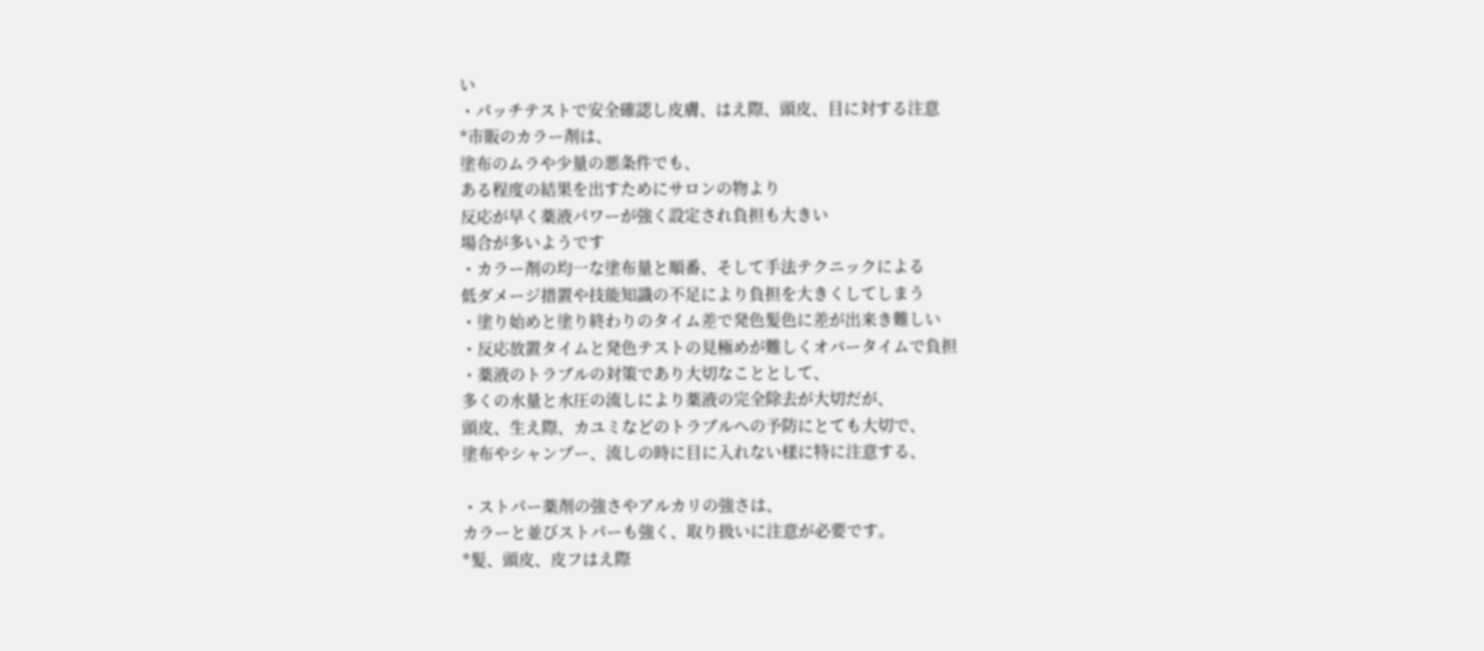い
・パッチテストで安全確認し皮膚、はえ際、頭皮、目に対する注意
*市販のカラー剤は、
塗布のムラや少量の悪条件でも、
ある程度の結果を出すためにサロンの物より
反応が早く薬液パワーが強く設定され負担も大きい
場合が多いようです
・カラー剤の均一な塗布量と順番、そして手法テクニックによる
低ダメージ措置や技能知識の不足により負担を大きくしてしまう
・塗り始めと塗り終わりのタイム差で発色髪色に差が出来き難しい
・反応放置タイムと発色テストの見極めが難しくオバータイムで負担
・薬液のトラブルの対策であり大切なこととして、
多くの水量と水圧の流しにより薬液の完全除去が大切だが、
頭皮、生え際、カユミなどのトラブルへの予防にとても大切で、
塗布やシャンプー、流しの時に目に入れない様に特に注意する、

・ストパー薬剤の強さやアルカリの強さは、
カラーと並びストパーも強く、取り扱いに注意が必要です。
*髪、頭皮、皮フはえ際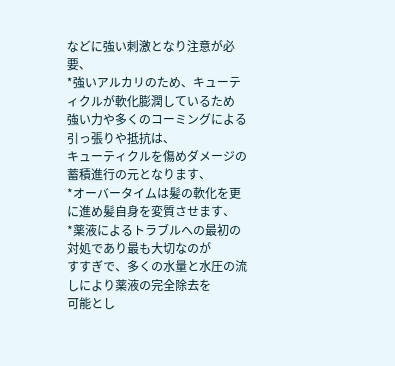などに強い刺激となり注意が必要、
*強いアルカリのため、キューティクルが軟化膨潤しているため
強い力や多くのコーミングによる引っ張りや抵抗は、
キューティクルを傷めダメージの蓄積進行の元となります、
*オーバータイムは髪の軟化を更に進め髪自身を変質させます、
*薬液によるトラブルへの最初の対処であり最も大切なのが
すすぎで、多くの水量と水圧の流しにより薬液の完全除去を
可能とし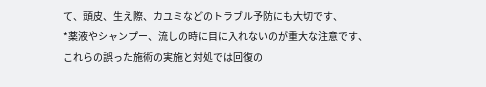て、頭皮、生え際、カユミなどのトラブル予防にも大切です、
*薬液やシャンプー、流しの時に目に入れないのが重大な注意です、
これらの誤った施術の実施と対処では回復の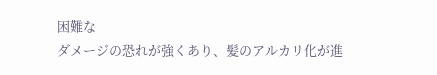困難な
ダメージの恐れが強くあり、髪のアルカリ化が進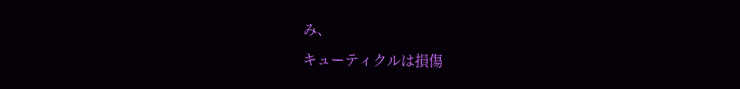み、
キューティクルは損傷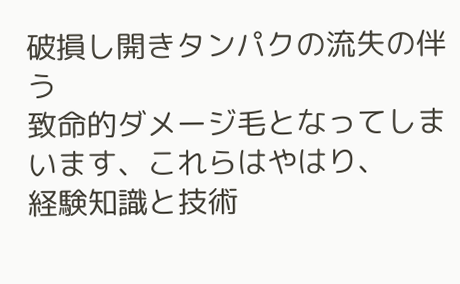破損し開きタンパクの流失の伴う
致命的ダメージ毛となってしまいます、これらはやはり、
経験知識と技術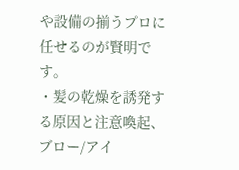や設備の揃うプロに任せるのが賢明です。
・髪の乾燥を誘発する原因と注意喚起、ブロー/アイ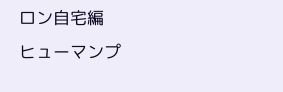ロン自宅編
ヒューマンプ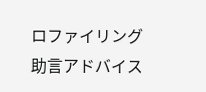ロファイリング
助言アドバイス